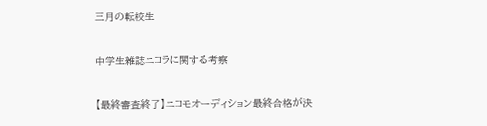三月の転校生

中学生雑誌ニコラに関する考察

【最終審査終了】ニコモオーディション最終合格が決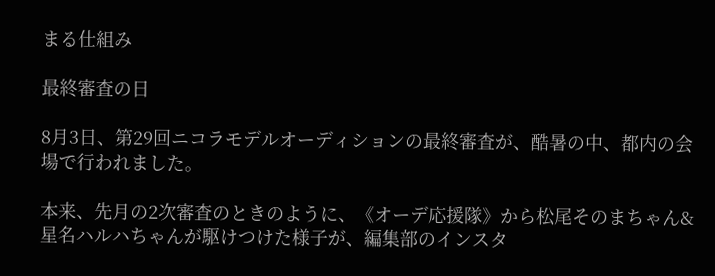まる仕組み

最終審査の日

8月3日、第29回ニコラモデルオーディションの最終審査が、酷暑の中、都内の会場で行われました。

本来、先月の2次審査のときのように、《オーデ応援隊》から松尾そのまちゃん&星名ハルハちゃんが駆けつけた様子が、編集部のインスタ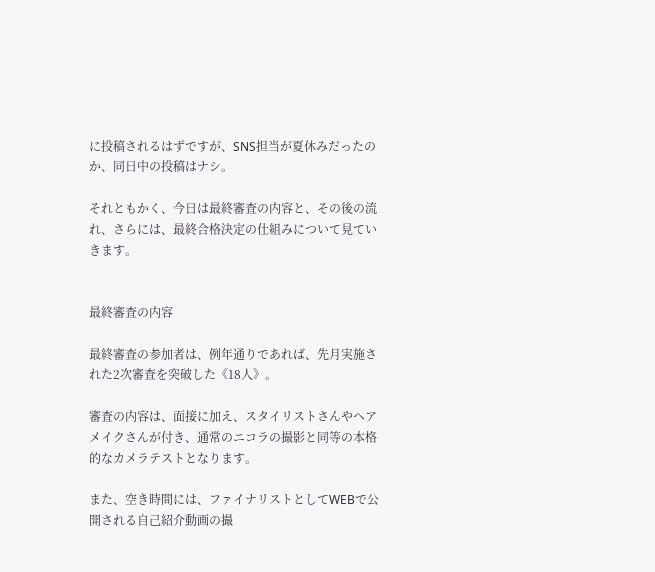に投稿されるはずですが、SNS担当が夏休みだったのか、同日中の投稿はナシ。

それともかく、今日は最終審査の内容と、その後の流れ、さらには、最終合格決定の仕組みについて見ていきます。


最終審査の内容

最終審査の参加者は、例年通りであれば、先月実施された2次審査を突破した《18人》。

審査の内容は、面接に加え、スタイリストさんやヘアメイクさんが付き、通常のニコラの撮影と同等の本格的なカメラテストとなります。

また、空き時間には、ファイナリストとしてWEBで公開される自己紹介動画の撮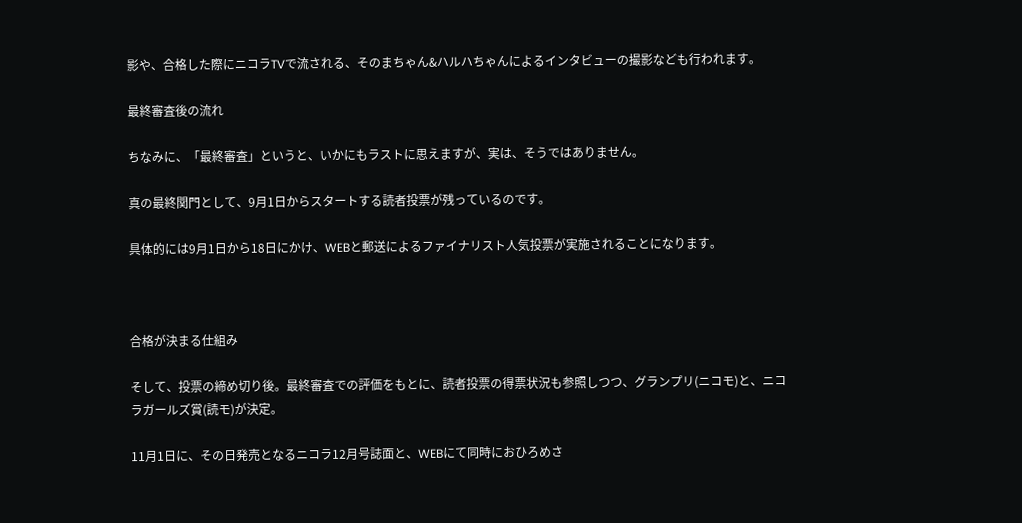影や、合格した際にニコラTVで流される、そのまちゃん&ハルハちゃんによるインタビューの撮影なども行われます。

最終審査後の流れ

ちなみに、「最終審査」というと、いかにもラストに思えますが、実は、そうではありません。

真の最終関門として、9月1日からスタートする読者投票が残っているのです。

具体的には9月1日から18日にかけ、WEBと郵送によるファイナリスト人気投票が実施されることになります。



合格が決まる仕組み

そして、投票の締め切り後。最終審査での評価をもとに、読者投票の得票状況も参照しつつ、グランプリ(ニコモ)と、ニコラガールズ賞(読モ)が決定。

11月1日に、その日発売となるニコラ12月号誌面と、WEBにて同時におひろめさ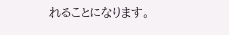れることになります。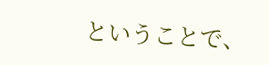ということで、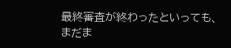最終審査が終わったといっても、まだま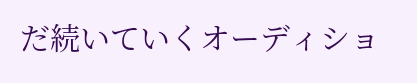だ続いていくオーディショ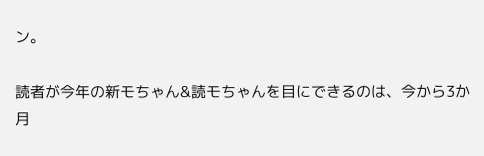ン。

読者が今年の新モちゃん&読モちゃんを目にできるのは、今から3か月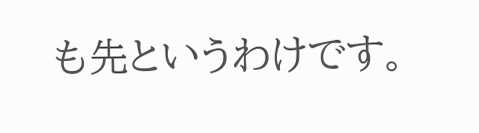も先というわけです。